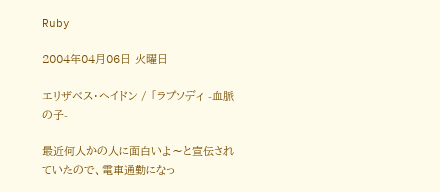Ruby

2004年04月06日 火曜日

エリザベス・ヘイドン / 「ラプソディ -血脈の子-

最近何人かの人に面白いよ〜と宣伝されていたので、電車通勤になっ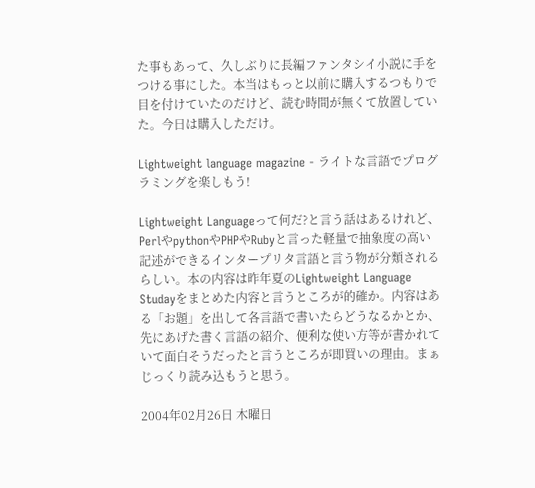た事もあって、久しぶりに長編ファンタシイ小説に手をつける事にした。本当はもっと以前に購入するつもりで目を付けていたのだけど、読む時間が無くて放置していた。今日は購入しただけ。

Lightweight language magazine - ライトな言語でプログラミングを楽しもう!

Lightweight Languageって何だ?と言う話はあるけれど、PerlやpythonやPHPやRubyと言った軽量で抽象度の高い記述ができるインタープリタ言語と言う物が分類されるらしい。本の内容は昨年夏のLightweight Language Studayをまとめた内容と言うところが的確か。内容はある「お題」を出して各言語で書いたらどうなるかとか、先にあげた書く言語の紹介、便利な使い方等が書かれていて面白そうだったと言うところが即買いの理由。まぁじっくり読み込もうと思う。

2004年02月26日 木曜日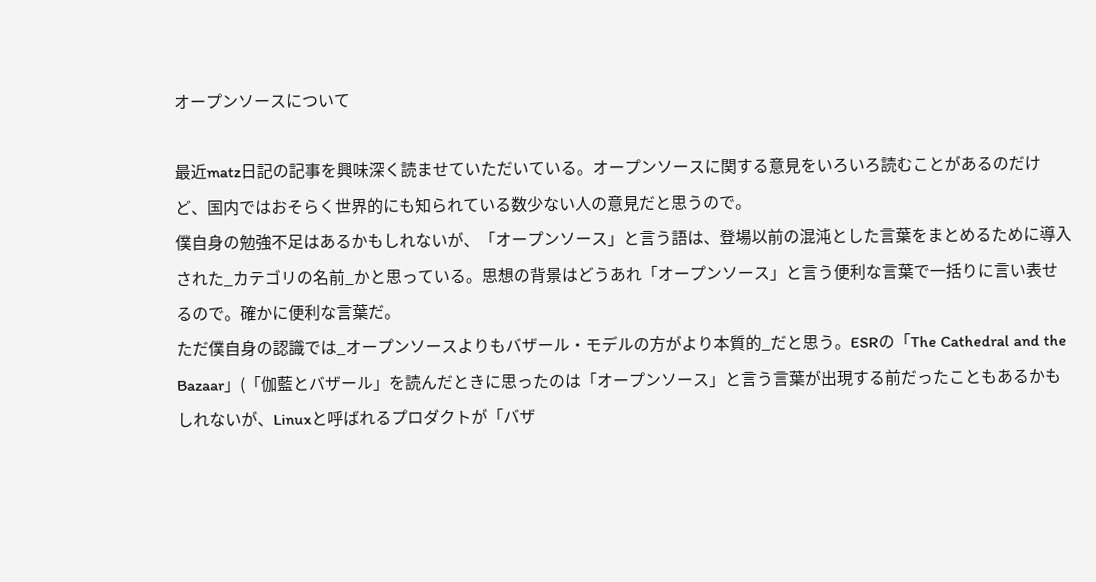オープンソースについて

最近matz日記の記事を興味深く読ませていただいている。オープンソースに関する意見をいろいろ読むことがあるのだけど、国内ではおそらく世界的にも知られている数少ない人の意見だと思うので。
僕自身の勉強不足はあるかもしれないが、「オープンソース」と言う語は、登場以前の混沌とした言葉をまとめるために導入された_カテゴリの名前_かと思っている。思想の背景はどうあれ「オープンソース」と言う便利な言葉で一括りに言い表せるので。確かに便利な言葉だ。
ただ僕自身の認識では_オープンソースよりもバザール・モデルの方がより本質的_だと思う。ESRの「The Cathedral and the Bazaar」(「伽藍とバザール」を読んだときに思ったのは「オープンソース」と言う言葉が出現する前だったこともあるかもしれないが、Linuxと呼ばれるプロダクトが「バザ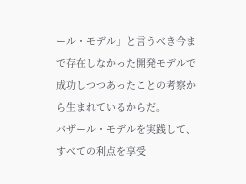ール・モデル」と言うべき今まで存在しなかった開発モデルで成功しつつあったことの考察から生まれているからだ。
バザール・モデルを実践して、すべての利点を享受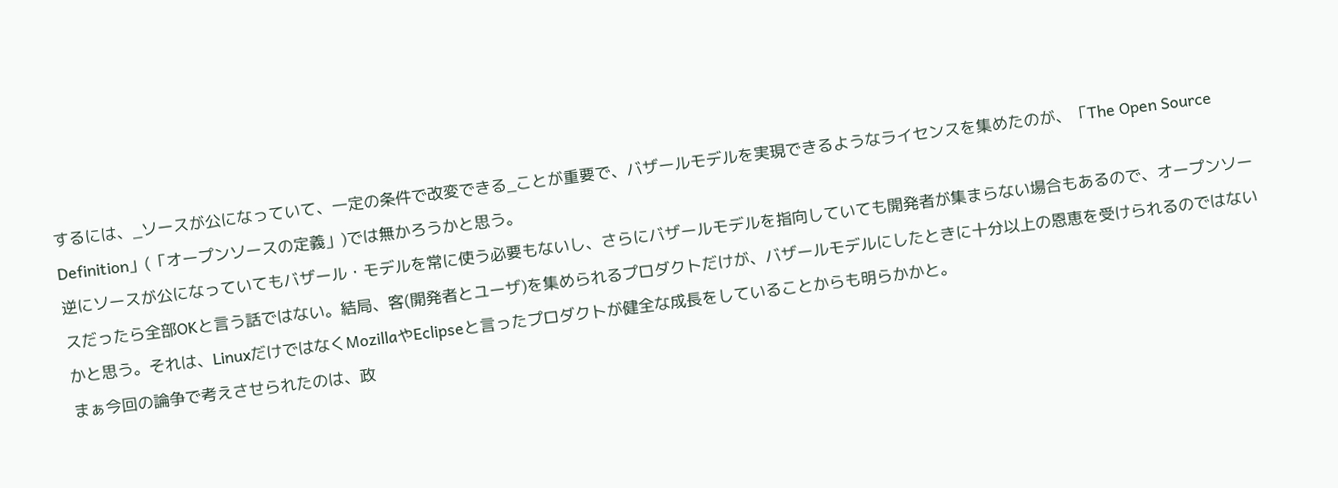するには、_ソースが公になっていて、一定の条件で改変できる_ことが重要で、バザールモデルを実現できるようなライセンスを集めたのが、「The Open Source Definition」(「オープンソースの定義」)では無かろうかと思う。
逆にソースが公になっていてもバザール・モデルを常に使う必要もないし、さらにバザールモデルを指向していても開発者が集まらない場合もあるので、オープンソースだったら全部OKと言う話ではない。結局、客(開発者とユーザ)を集められるプロダクトだけが、バザールモデルにしたときに十分以上の恩恵を受けられるのではないかと思う。それは、LinuxだけではなくMozillaやEclipseと言ったプロダクトが健全な成長をしていることからも明らかかと。
まぁ今回の論争で考えさせられたのは、政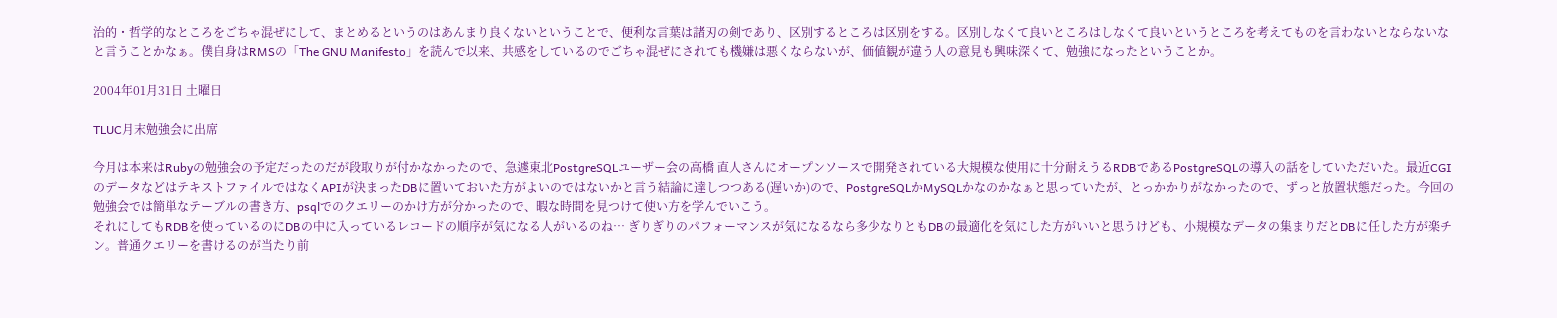治的・哲学的なところをごちゃ混ぜにして、まとめるというのはあんまり良くないということで、便利な言葉は諸刃の剣であり、区別するところは区別をする。区別しなくて良いところはしなくて良いというところを考えてものを言わないとならないなと言うことかなぁ。僕自身はRMSの「The GNU Manifesto」を読んで以来、共感をしているのでごちゃ混ぜにされても機嫌は悪くならないが、価値観が違う人の意見も興味深くて、勉強になったということか。

2004年01月31日 土曜日

TLUC月末勉強会に出席

今月は本来はRubyの勉強会の予定だったのだが段取りが付かなかったので、急遽東北PostgreSQLユーザー会の高橋 直人さんにオープンソースで開発されている大規模な使用に十分耐えうるRDBであるPostgreSQLの導入の話をしていただいた。最近CGIのデータなどはテキストファイルではなくAPIが決まったDBに置いておいた方がよいのではないかと言う結論に達しつつある(遅いか)ので、PostgreSQLかMySQLかなのかなぁと思っていたが、とっかかりがなかったので、ずっと放置状態だった。今回の勉強会では簡単なテーブルの書き方、psqlでのクエリーのかけ方が分かったので、暇な時間を見つけて使い方を学んでいこう。
それにしてもRDBを使っているのにDBの中に入っているレコードの順序が気になる人がいるのね… ぎりぎりのパフォーマンスが気になるなら多少なりともDBの最適化を気にした方がいいと思うけども、小規模なデータの集まりだとDBに任した方が楽チン。普通クエリーを書けるのが当たり前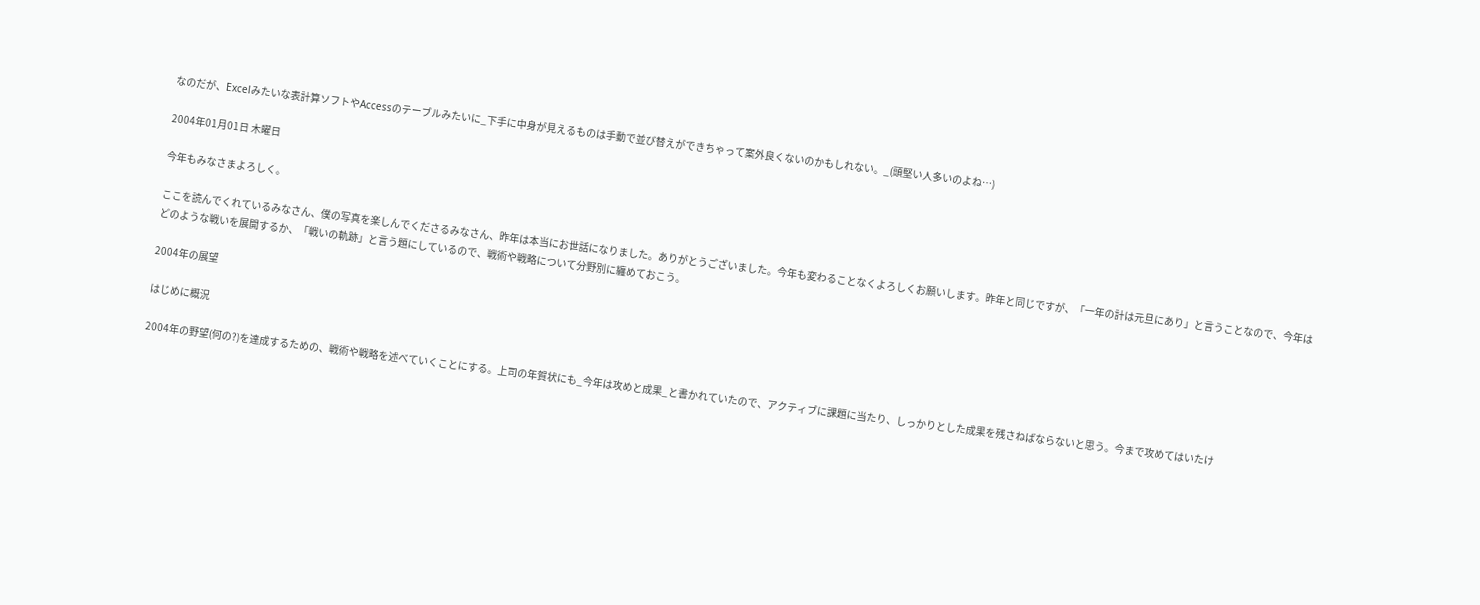なのだが、Excelみたいな表計算ソフトやAccessのテーブルみたいに_下手に中身が見えるものは手動で並び替えができちゃって案外良くないのかもしれない。_(頭堅い人多いのよね…)

2004年01月01日 木曜日

今年もみなさまよろしく。

ここを読んでくれているみなさん、僕の写真を楽しんでくださるみなさん、昨年は本当にお世話になりました。ありがとうございました。今年も変わることなくよろしくお願いします。昨年と同じですが、「一年の計は元旦にあり」と言うことなので、今年はどのような戦いを展開するか、「戦いの軌跡」と言う題にしているので、戦術や戦略について分野別に纏めておこう。

2004年の展望

はじめに概況

2004年の野望(何の?)を達成するための、戦術や戦略を述べていくことにする。上司の年賀状にも_今年は攻めと成果_と書かれていたので、アクティブに課題に当たり、しっかりとした成果を残さねばならないと思う。今まで攻めてはいたけ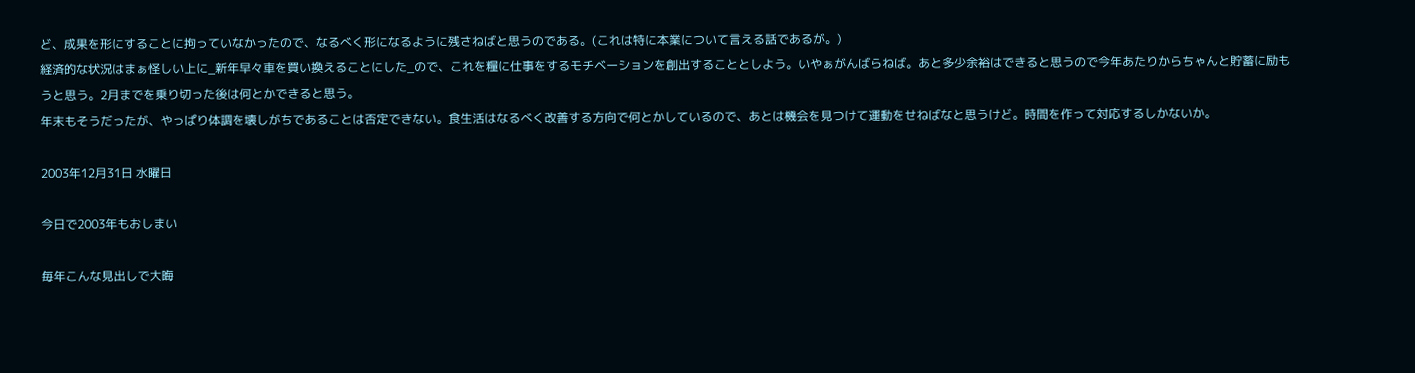ど、成果を形にすることに拘っていなかったので、なるべく形になるように残さねばと思うのである。(これは特に本業について言える話であるが。)
経済的な状況はまぁ怪しい上に_新年早々車を買い換えることにした_ので、これを糧に仕事をするモチベーションを創出することとしよう。いやぁがんばらねば。あと多少余裕はできると思うので今年あたりからちゃんと貯蓄に励もうと思う。2月までを乗り切った後は何とかできると思う。
年末もそうだったが、やっぱり体調を壊しがちであることは否定できない。食生活はなるべく改善する方向で何とかしているので、あとは機会を見つけて運動をせねばなと思うけど。時間を作って対応するしかないか。

2003年12月31日 水曜日

今日で2003年もおしまい

毎年こんな見出しで大晦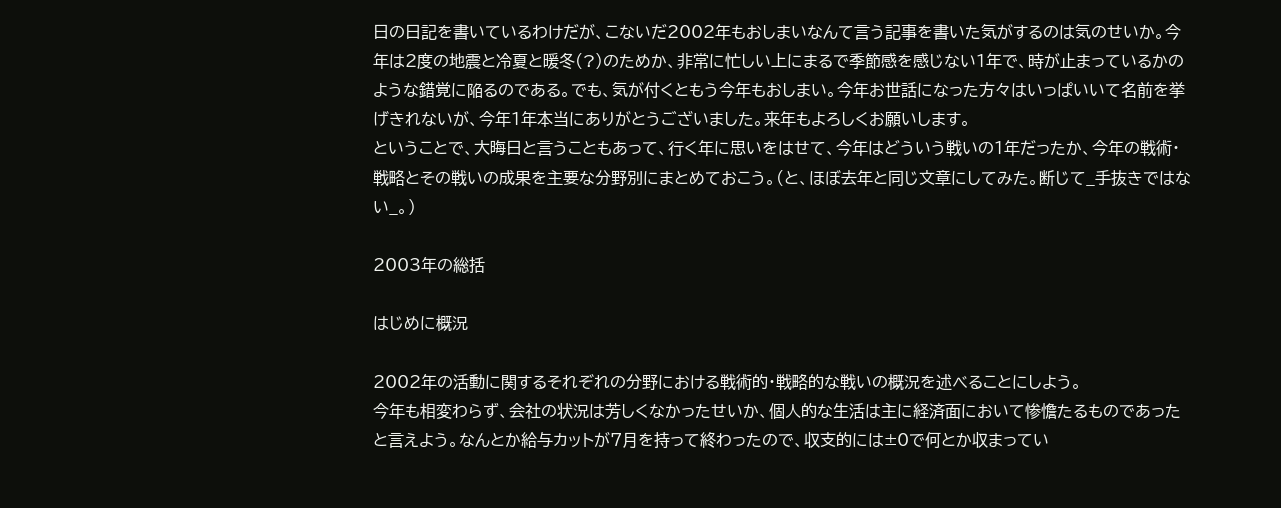日の日記を書いているわけだが、こないだ2002年もおしまいなんて言う記事を書いた気がするのは気のせいか。今年は2度の地震と冷夏と暖冬(?)のためか、非常に忙しい上にまるで季節感を感じない1年で、時が止まっているかのような錯覚に陥るのである。でも、気が付くともう今年もおしまい。今年お世話になった方々はいっぱいいて名前を挙げきれないが、今年1年本当にありがとうございました。来年もよろしくお願いします。
ということで、大晦日と言うこともあって、行く年に思いをはせて、今年はどういう戦いの1年だったか、今年の戦術・戦略とその戦いの成果を主要な分野別にまとめておこう。(と、ほぼ去年と同じ文章にしてみた。断じて_手抜きではない_。)

2003年の総括

はじめに概況

2002年の活動に関するそれぞれの分野における戦術的・戦略的な戦いの概況を述べることにしよう。
今年も相変わらず、会社の状況は芳しくなかったせいか、個人的な生活は主に経済面において惨憺たるものであったと言えよう。なんとか給与カットが7月を持って終わったので、収支的には±0で何とか収まってい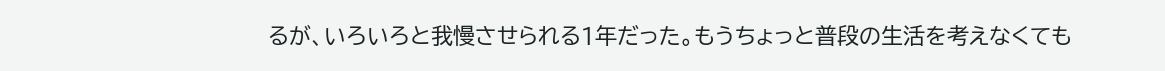るが、いろいろと我慢させられる1年だった。もうちょっと普段の生活を考えなくても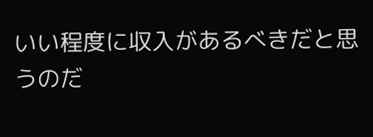いい程度に収入があるべきだと思うのだ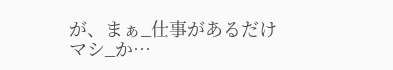が、まぁ_仕事があるだけマシ_か…